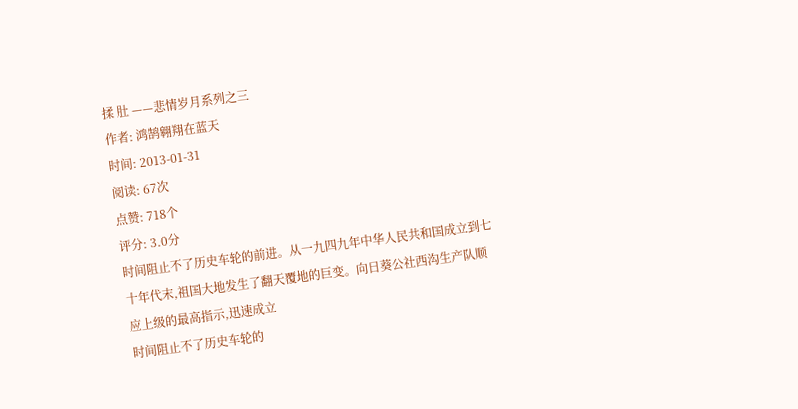揉 肚 ——悲情岁月系列之三
作者: 鸿鹄翱翔在蓝天
时间: 2013-01-31
阅读: 67次
点赞: 718个
评分: 3.0分
时间阻止不了历史车轮的前进。从一九四九年中华人民共和国成立到七十年代末,祖国大地发生了翻天覆地的巨变。向日葵公社西沟生产队顺应上级的最高指示,迅速成立
时间阻止不了历史车轮的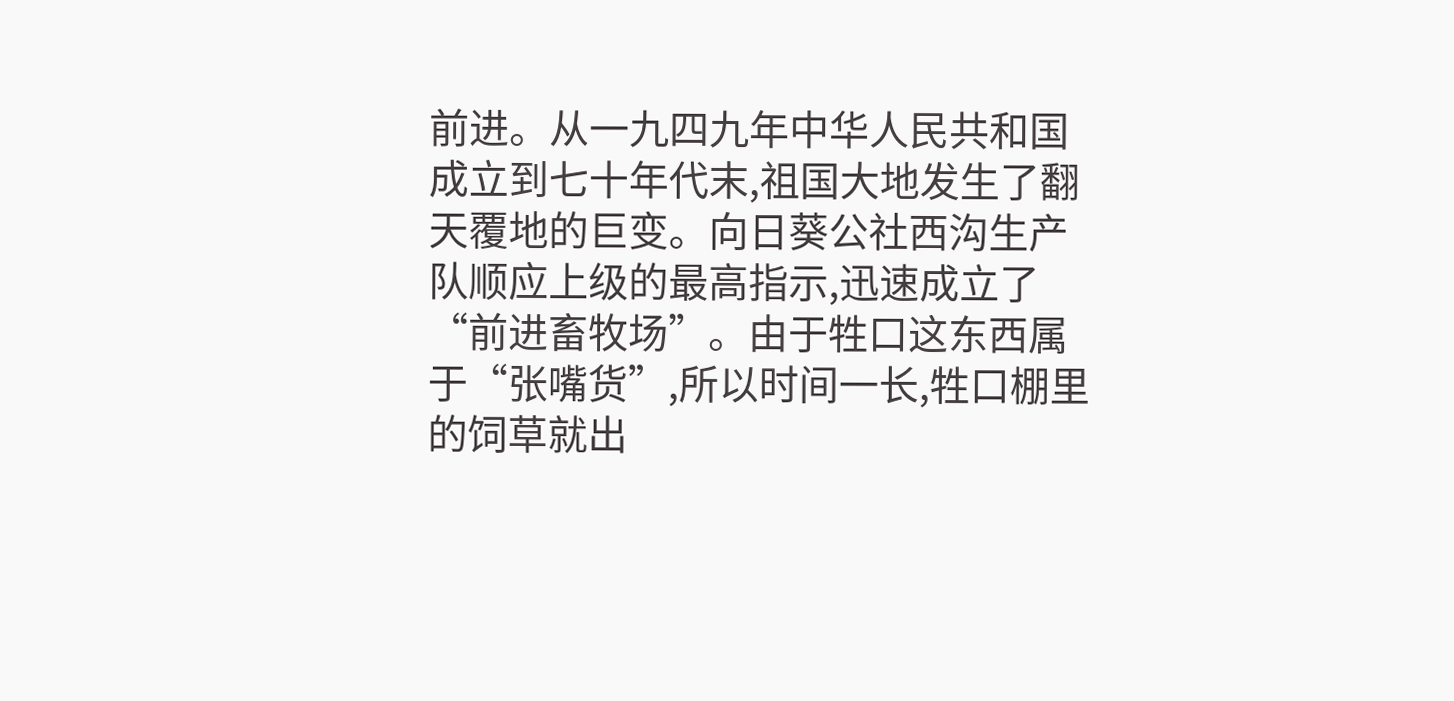前进。从一九四九年中华人民共和国成立到七十年代末,祖国大地发生了翻天覆地的巨变。向日葵公社西沟生产队顺应上级的最高指示,迅速成立了“前进畜牧场”。由于牲口这东西属于“张嘴货”,所以时间一长,牲口棚里的饲草就出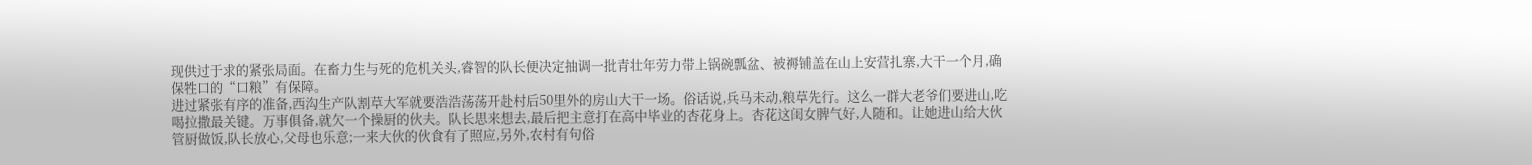现供过于求的紧张局面。在畜力生与死的危机关头,睿智的队长便决定抽调一批青壮年劳力带上锅碗瓢盆、被褥铺盖在山上安营扎寨,大干一个月,确保牲口的“口粮”有保障。
进过紧张有序的准备,西沟生产队割草大军就要浩浩荡荡开赴村后50里外的房山大干一场。俗话说,兵马未动,粮草先行。这么一群大老爷们要进山,吃喝拉撒最关键。万事俱备,就欠一个操厨的伙夫。队长思来想去,最后把主意打在高中毕业的杏花身上。杏花这闺女脾气好,人随和。让她进山给大伙管厨做饭,队长放心,父母也乐意;一来大伙的伙食有了照应,另外,农村有句俗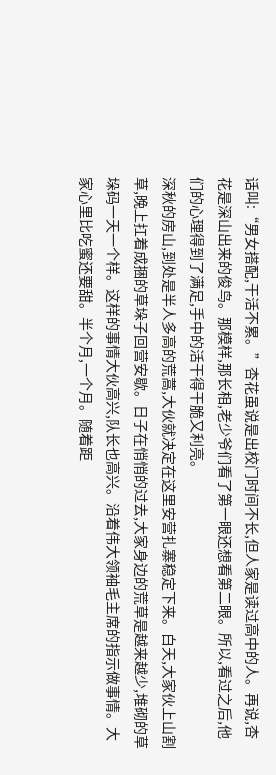话叫:“男女搭配,干活不累。”杏花虽说是出校门时间不长,但人家是读过高中的人。再说,杏花是深山出来的俊鸟。那模样,那长相,老少爷们看了第一眼还想看第二眼。所以,看过之后,他们的心理得到了满足,手中的活干得干脆又利亮。
深秋的房山,到处是半人多高的荒蒿,大伙就决定在这里安营扎寨稳定下来。白天,大家伙上山割草,晚上扛着成捆的草垛子回营安歇。日子在悄悄的过去,大家身边的荒草是越来越少,堆砌的草垛码一天一个样。这样的事情大伙高兴,队长也高兴。沿着伟大领袖毛主席的指示做事情。大家心里比吃蜜还要甜。半个月,一个月。随着距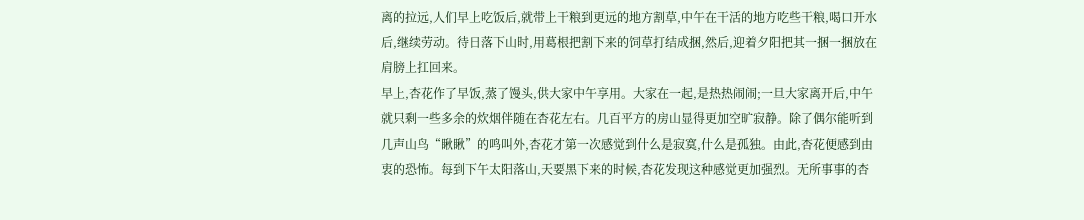离的拉远,人们早上吃饭后,就带上干粮到更远的地方割草,中午在干活的地方吃些干粮,喝口开水后,继续劳动。待日落下山时,用葛根把割下来的饲草打结成捆,然后,迎着夕阳把其一捆一捆放在肩膀上扛回来。
早上,杏花作了早饭,蒸了馒头,供大家中午享用。大家在一起,是热热闹闹;一旦大家离开后,中午就只剩一些多余的炊烟伴随在杏花左右。几百平方的房山显得更加空旷寂静。除了偶尔能听到几声山鸟“瞅瞅”的鸣叫外,杏花才第一次感觉到什么是寂寞,什么是孤独。由此,杏花便感到由衷的恐怖。每到下午太阳落山,天要黑下来的时候,杏花发现这种感觉更加强烈。无所事事的杏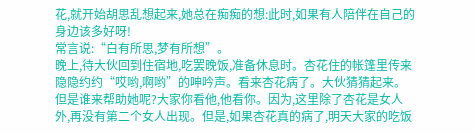花,就开始胡思乱想起来,她总在痴痴的想:此时,如果有人陪伴在自己的身边该多好呀!
常言说:“白有所思,梦有所想”。
晚上,待大伙回到住宿地,吃罢晚饭,准备休息时。杏花住的帐篷里传来隐隐约约“哎哟,啊哟”的呻吟声。看来杏花病了。大伙猜猜起来。但是谁来帮助她呢?大家你看他,他看你。因为,这里除了杏花是女人外,再没有第二个女人出现。但是,如果杏花真的病了,明天大家的吃饭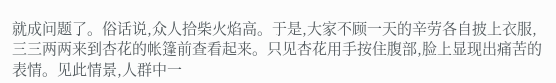就成问题了。俗话说,众人拾柴火焰高。于是,大家不顾一天的辛劳各自披上衣服,三三两两来到杏花的帐篷前查看起来。只见杏花用手按住腹部,脸上显现出痛苦的表情。见此情景,人群中一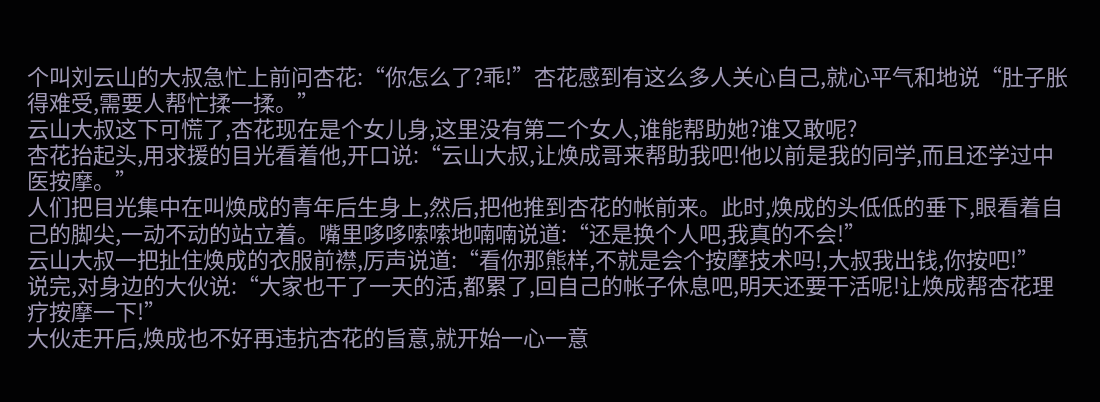个叫刘云山的大叔急忙上前问杏花:“你怎么了?乖!”杏花感到有这么多人关心自己,就心平气和地说“肚子胀得难受,需要人帮忙揉一揉。”
云山大叔这下可慌了,杏花现在是个女儿身,这里没有第二个女人,谁能帮助她?谁又敢呢?
杏花抬起头,用求援的目光看着他,开口说:“云山大叔,让焕成哥来帮助我吧!他以前是我的同学,而且还学过中医按摩。”
人们把目光集中在叫焕成的青年后生身上,然后,把他推到杏花的帐前来。此时,焕成的头低低的垂下,眼看着自己的脚尖,一动不动的站立着。嘴里哆哆嗦嗦地喃喃说道:“还是换个人吧,我真的不会!”
云山大叔一把扯住焕成的衣服前襟,厉声说道:“看你那熊样,不就是会个按摩技术吗!,大叔我出钱,你按吧!”
说完,对身边的大伙说:“大家也干了一天的活,都累了,回自己的帐子休息吧,明天还要干活呢!让焕成帮杏花理疗按摩一下!”
大伙走开后,焕成也不好再违抗杏花的旨意,就开始一心一意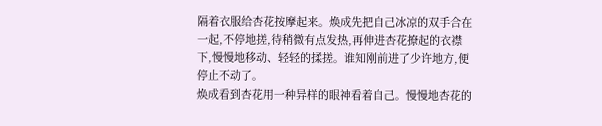隔着衣服给杏花按摩起来。焕成先把自己冰凉的双手合在一起,不停地搓,待稍微有点发热,再伸进杏花撩起的衣襟下,慢慢地移动、轻轻的揉搓。谁知刚前进了少许地方,便停止不动了。
焕成看到杏花用一种异样的眼神看着自己。慢慢地杏花的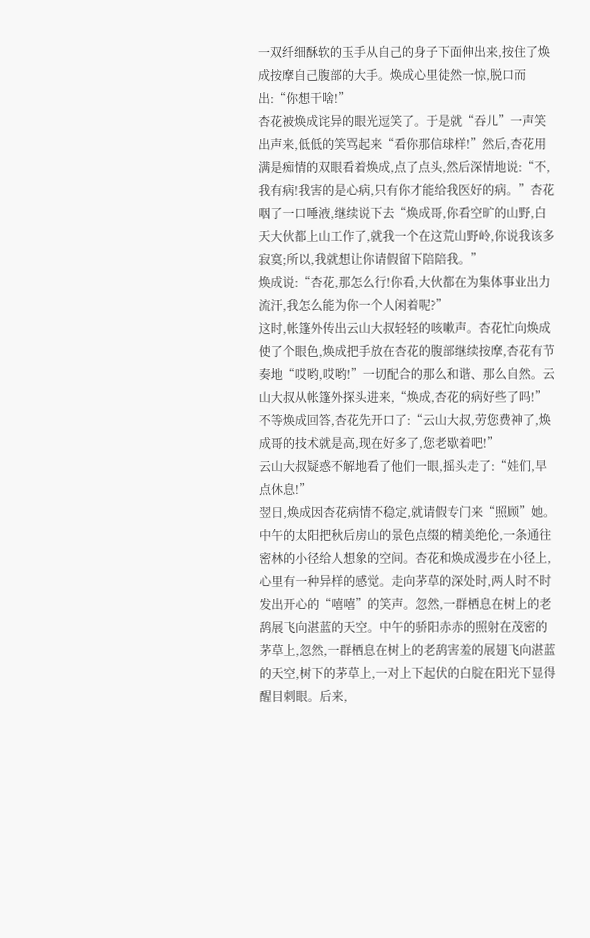一双纤细酥软的玉手从自己的身子下面伸出来,按住了焕成按摩自己腹部的大手。焕成心里徒然一惊,脱口而出:“你想干啥!”
杏花被焕成诧异的眼光逗笑了。于是就“吞儿”一声笑出声来,低低的笑骂起来“看你那信球样!”然后,杏花用满是痴情的双眼看着焕成,点了点头,然后深情地说:“不,我有病!我害的是心病,只有你才能给我医好的病。”杏花咽了一口唾液,继续说下去“焕成哥,你看空旷的山野,白天大伙都上山工作了,就我一个在这荒山野岭,你说我该多寂寞;所以,我就想让你请假留下陪陪我。”
焕成说:“杏花,那怎么行!你看,大伙都在为集体事业出力流汗,我怎么能为你一个人闲着呢?”
这时,帐篷外传出云山大叔轻轻的咳嗽声。杏花忙向焕成使了个眼色,焕成把手放在杏花的腹部继续按摩,杏花有节奏地“哎哟,哎哟!”一切配合的那么和谐、那么自然。云山大叔从帐篷外探头进来,“焕成,杏花的病好些了吗!”
不等焕成回答,杏花先开口了:“云山大叔,劳您费神了,焕成哥的技术就是高,现在好多了,您老歇着吧!”
云山大叔疑惑不解地看了他们一眼,摇头走了:“娃们,早点休息!”
翌日,焕成因杏花病情不稳定,就请假专门来“照顾”她。中午的太阳把秋后房山的景色点缀的精美绝伦,一条通往密林的小径给人想象的空间。杏花和焕成漫步在小径上,心里有一种异样的感觉。走向茅草的深处时,两人时不时发出开心的“嘻嘻”的笑声。忽然,一群栖息在树上的老鸹展飞向湛蓝的天空。中午的骄阳赤赤的照射在茂密的茅草上,忽然,一群栖息在树上的老鸹害羞的展翅飞向湛蓝的天空,树下的茅草上,一对上下起伏的白腚在阳光下显得醒目刺眼。后来,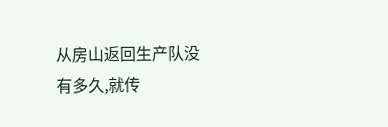从房山返回生产队没有多久,就传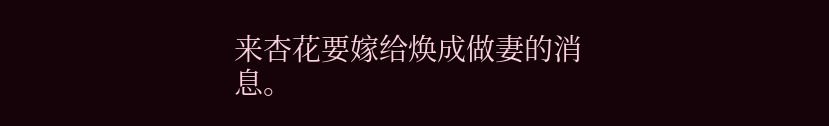来杏花要嫁给焕成做妻的消息。